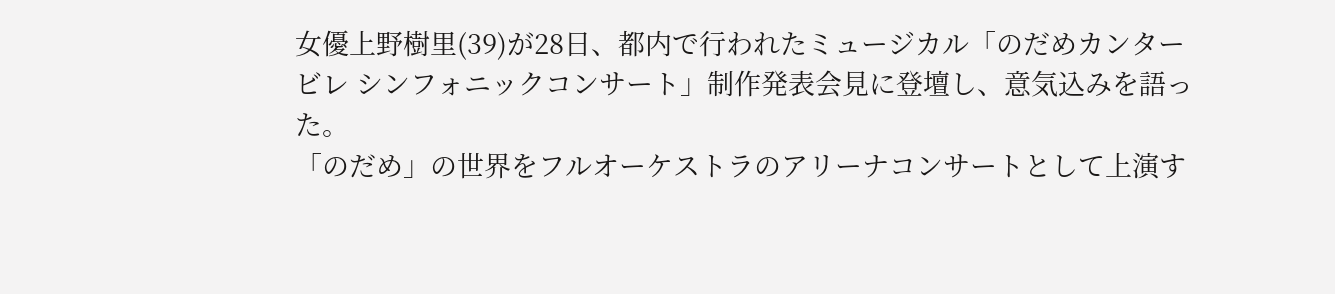女優上野樹里(39)が28日、都内で行われたミュージカル「のだめカンタービレ シンフォニックコンサート」制作発表会見に登壇し、意気込みを語った。
「のだめ」の世界をフルオーケストラのアリーナコンサートとして上演す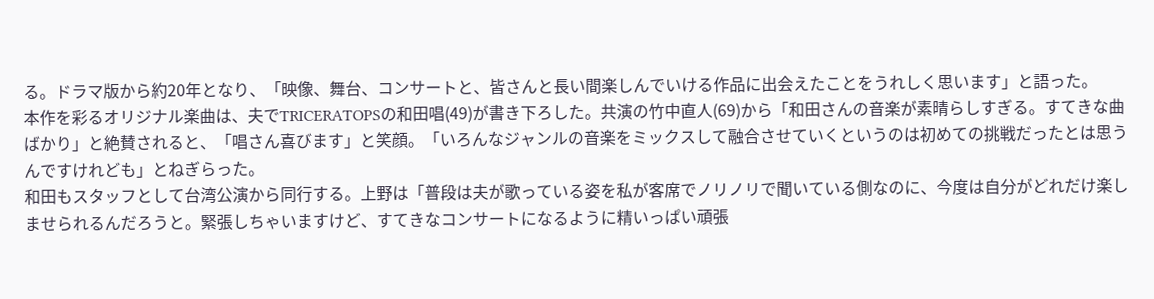る。ドラマ版から約20年となり、「映像、舞台、コンサートと、皆さんと長い間楽しんでいける作品に出会えたことをうれしく思います」と語った。
本作を彩るオリジナル楽曲は、夫でTRICERATOPSの和田唱(49)が書き下ろした。共演の竹中直人(69)から「和田さんの音楽が素晴らしすぎる。すてきな曲ばかり」と絶賛されると、「唱さん喜びます」と笑顔。「いろんなジャンルの音楽をミックスして融合させていくというのは初めての挑戦だったとは思うんですけれども」とねぎらった。
和田もスタッフとして台湾公演から同行する。上野は「普段は夫が歌っている姿を私が客席でノリノリで聞いている側なのに、今度は自分がどれだけ楽しませられるんだろうと。緊張しちゃいますけど、すてきなコンサートになるように精いっぱい頑張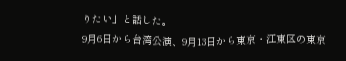りたい」と話した。
9月6日から台湾公演、9月13日から東京・江東区の東京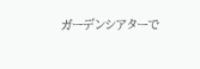ガーデンシアターで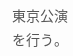東京公演を行う。